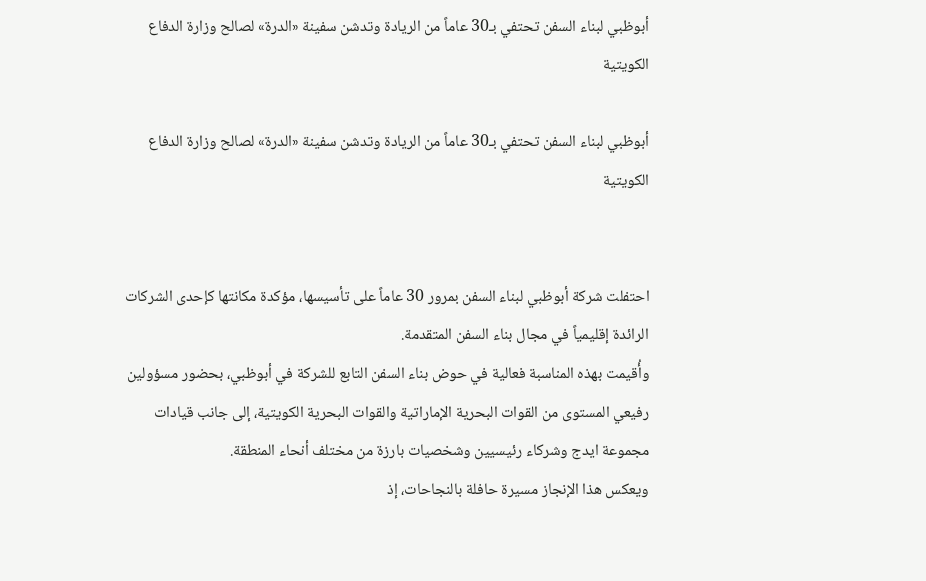أبوظبي لبناء السفن تحتفي بـ30 عاماً من الريادة وتدشن سفينة «الدرة» لصالح وزارة الدفاع الكويتية

أبوظبي لبناء السفن تحتفي بـ30 عاماً من الريادة وتدشن سفينة «الدرة» لصالح وزارة الدفاع الكويتية


احتفلت شركة أبوظبي لبناء السفن بمرور 30 عاماً على تأسيسها، مؤكدة مكانتها كإحدى الشركات الرائدة إقليمياً في مجال بناء السفن المتقدمة.
وأُقيمت بهذه المناسبة فعالية في حوض بناء السفن التابع للشركة في أبوظبي، بحضور مسؤولين رفيعي المستوى من القوات البحرية الإماراتية والقوات البحرية الكويتية، إلى جانب قيادات مجموعة ايدج وشركاء رئيسيين وشخصيات بارزة من مختلف أنحاء المنطقة.
ويعكس هذا الإنجاز مسيرة حافلة بالنجاحات، إذ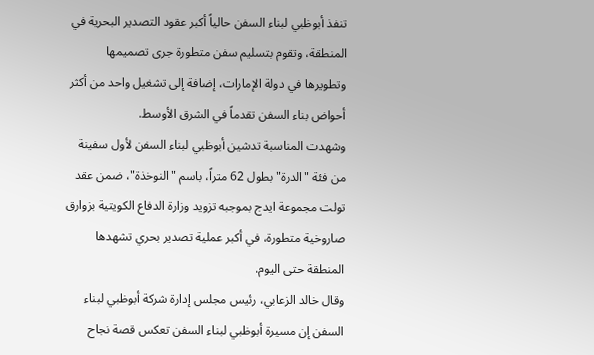تنفذ أبوظبي لبناء السفن حالياً أكبر عقود التصدير البحرية في المنطقة، وتقوم بتسليم سفن متطورة جرى تصميمها وتطويرها في دولة الإمارات، إضافة إلى تشغيل واحد من أكثر أحواض بناء السفن تقدماً في الشرق الأوسط.
وشهدت المناسبة تدشين أبوظبي لبناء السفن لأول سفينة من فئة "الدرة" بطول 62 متراً، باسم "النوخذة"، ضمن عقد تولت مجموعة ايدج بموجبه تزويد وزارة الدفاع الكويتية بزوارق صاروخية متطورة، في أكبر عملية تصدير بحري تشهدها المنطقة حتى اليوم.
وقال خالد الزعابي، رئيس مجلس إدارة شركة أبوظبي لبناء السفن إن مسيرة أبوظبي لبناء السفن تعكس قصة نجاح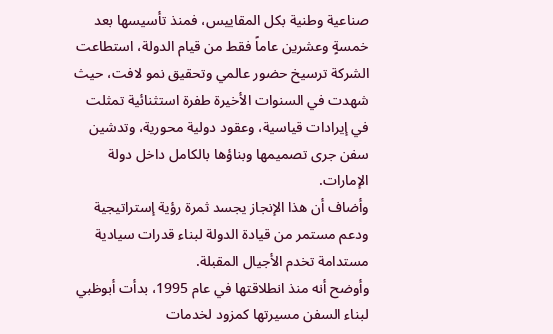صناعية وطنية بكل المقاييس، فمنذ تأسيسها بعد خمسةٍ وعشرين عاماً فقط من قيام الدولة، استطاعت الشركة ترسيخ حضور عالمي وتحقيق نمو لافت، حيث شهدت في السنوات الأخيرة طفرة استثنائية تمثلت في إيرادات قياسية، وعقود دولية محورية، وتدشين سفن جرى تصميمها وبناؤها بالكامل داخل دولة الإمارات.
وأضاف أن هذا الإنجاز يجسد ثمرة رؤية إستراتيجية ودعم مستمر من قيادة الدولة لبناء قدرات سيادية مستدامة تخدم الأجيال المقبلة.
وأوضح أنه منذ انطلاقتها في عام 1995، بدأت أبوظبي لبناء السفن مسيرتها كمزود لخدمات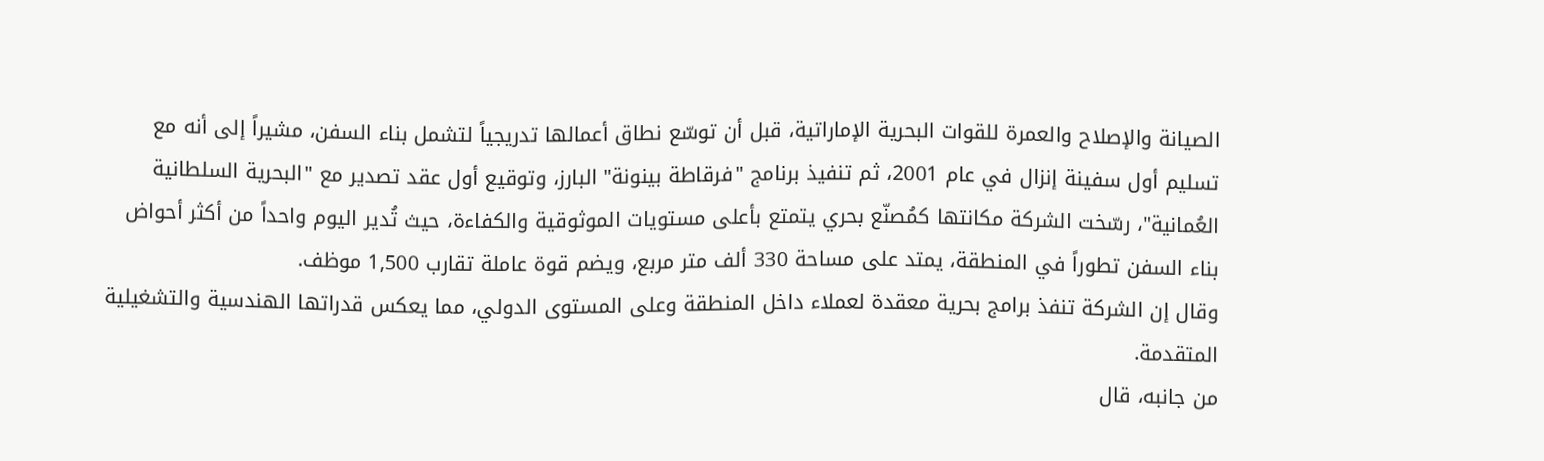الصيانة والإصلاح والعمرة للقوات البحرية الإماراتية، قبل أن توسّع نطاق أعمالها تدريجياً لتشمل بناء السفن، مشيراً إلى أنه مع تسليم أول سفينة إنزال في عام 2001، ثم تنفيذ برنامج "فرقاطة بينونة" البارز، وتوقيع أول عقد تصدير مع "البحرية السلطانية العُمانية"، رسّخت الشركة مكانتها كمُصنّع بحري يتمتع بأعلى مستويات الموثوقية والكفاءة، حيث تُدير اليوم واحداً من أكثر أحواض بناء السفن تطوراً في المنطقة، يمتد على مساحة 330 ألف متر مربع، ويضم قوة عاملة تقارب 1,500 موظف.
وقال إن الشركة تنفذ برامج بحرية معقدة لعملاء داخل المنطقة وعلى المستوى الدولي، مما يعكس قدراتها الهندسية والتشغيلية المتقدمة.
من جانبه، قال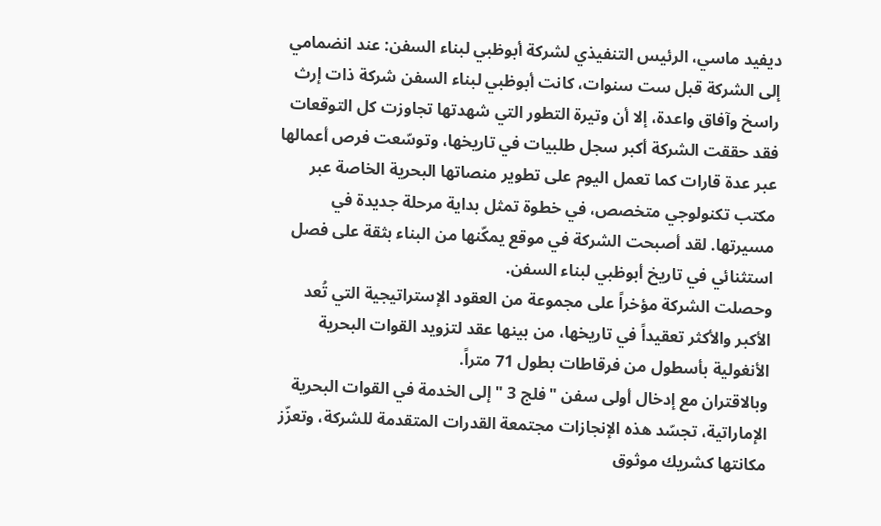ديفيد ماسي، الرئيس التنفيذي لشركة أبوظبي لبناء السفن: عند انضمامي إلى الشركة قبل ست سنوات، كانت أبوظبي لبناء السفن شركة ذات إرث راسخ وآفاق واعدة، إلا أن وتيرة التطور التي شهدتها تجاوزت كل التوقعات فقد حققت الشركة أكبر سجل طلبيات في تاريخها، وتوسّعت فرص أعمالها عبر عدة قارات كما تعمل اليوم على تطوير منصاتها البحرية الخاصة عبر مكتب تكنولوجي متخصص، في خطوة تمثل بداية مرحلة جديدة في مسيرتها. لقد أصبحت الشركة في موقع يمكّنها من البناء بثقة على فصل استثنائي في تاريخ أبوظبي لبناء السفن.
وحصلت الشركة مؤخراً على مجموعة من العقود الإستراتيجية التي تُعد الأكبر والأكثر تعقيداً في تاريخها، من بينها عقد لتزويد القوات البحرية الأنغولية بأسطول من فرقاطات بطول 71 متراً.
وبالاقتران مع إدخال أولى سفن "فلج 3 "إلى الخدمة في القوات البحرية الإماراتية، تجسّد هذه الإنجازات مجتمعة القدرات المتقدمة للشركة، وتعزّز مكانتها كشريك موثوق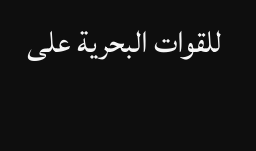للقوات البحرية على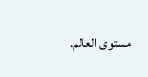مستوى العالم.